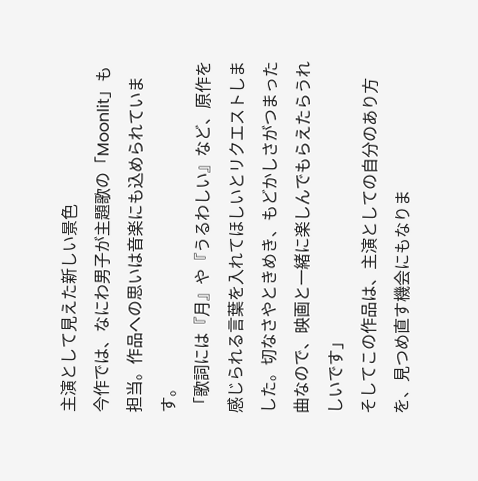主演として見えた新しい景色
今作では、なにわ男子が主題歌の「Moonlit」も担当。作品への思いは音楽にも込められています。
「歌詞には『月』や『うるわしい』など、原作を感じられる言葉を入れてほしいとリクエストしました。切なさやときめき、もどかしさがつまった曲なので、映画と一緒に楽しんでもらえたらうれしいです」
そしてこの作品は、主演としての自分のあり方を、見つめ直す機会にもなりま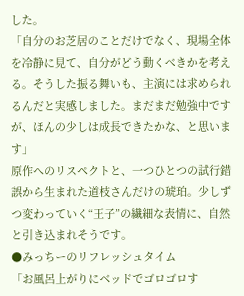した。
「自分のお芝居のことだけでなく、現場全体を冷静に見て、自分がどう動くべきかを考える。そうした振る舞いも、主演には求められるんだと実感しました。まだまだ勉強中ですが、ほんの少しは成長できたかな、と思います」
原作へのリスペクトと、一つひとつの試行錯誤から生まれた道枝さんだけの琥珀。少しずつ変わっていく“王子”の繊細な表情に、自然と引き込まれそうです。
●みっちーのリフレッシュタイム
「お風呂上がりにベッドでゴロゴロす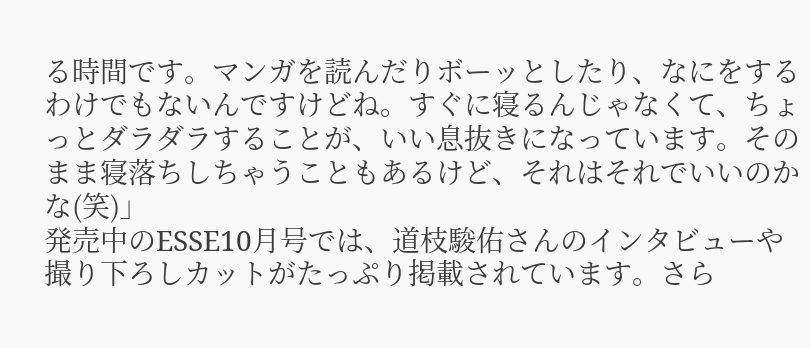る時間です。マンガを読んだりボーッとしたり、なにをするわけでもないんですけどね。すぐに寝るんじゃなくて、ちょっとダラダラすることが、いい息抜きになっています。そのまま寝落ちしちゃうこともあるけど、それはそれでいいのかな(笑)」
発売中のESSE10月号では、道枝駿佑さんのインタビューや撮り下ろしカットがたっぷり掲載されています。さら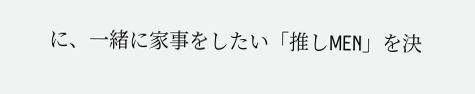に、一緒に家事をしたい「推しMEN」を決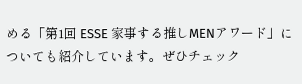める「第1回 ESSE 家事する推しMENアワード」についても紹介しています。ぜひチェック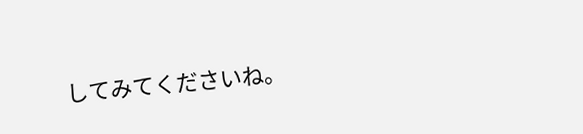してみてくださいね。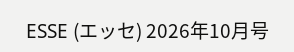ESSE (エッセ) 2026年10月号